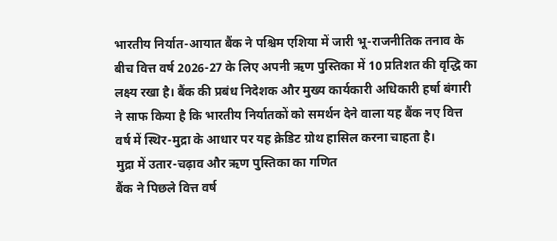भारतीय निर्यात-आयात बैंक ने पश्चिम एशिया में जारी भू-राजनीतिक तनाव के बीच वित्त वर्ष 2026-27 के लिए अपनी ऋण पुस्तिका में 10 प्रतिशत की वृद्धि का लक्ष्य रखा है। बैंक की प्रबंध निदेशक और मुख्य कार्यकारी अधिकारी हर्षा बंगारी ने साफ किया है कि भारतीय निर्यातकों को समर्थन देने वाला यह बैंक नए वित्त वर्ष में स्थिर-मुद्रा के आधार पर यह क्रेडिट ग्रोथ हासिल करना चाहता है।
मुद्रा में उतार-चढ़ाव और ऋण पुस्तिका का गणित
बैंक ने पिछले वित्त वर्ष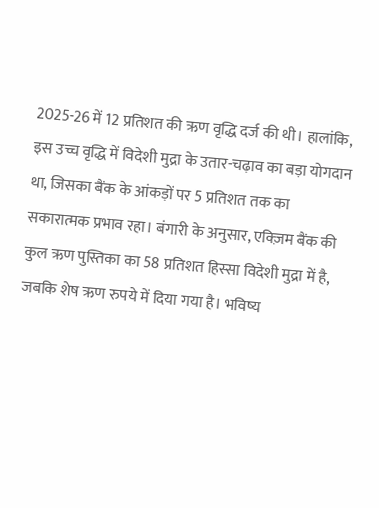2025-26 में 12 प्रतिशत की ऋण वृद्धि दर्ज की थी। हालांकि, इस उच्च वृद्धि में विदेशी मुद्रा के उतार-चढ़ाव का बड़ा योगदान था, जिसका बैंक के आंकड़ों पर 5 प्रतिशत तक का सकारात्मक प्रभाव रहा। बंगारी के अनुसार, एक्ज़िम बैंक की कुल ऋण पुस्तिका का 58 प्रतिशत हिस्सा विदेशी मुद्रा में है, जबकि शेष ऋण रुपये में दिया गया है। भविष्य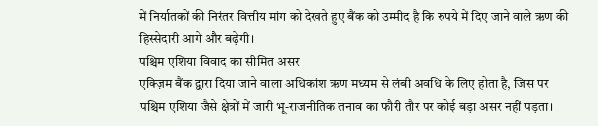में निर्यातकों की निरंतर वित्तीय मांग को देखते हुए बैंक को उम्मीद है कि रुपये में दिए जाने वाले ऋण की हिस्सेदारी आगे और बढ़ेगी।
पश्चिम एशिया विवाद का सीमित असर
एक्ज़िम बैंक द्वारा दिया जाने वाला अधिकांश ऋण मध्यम से लंबी अवधि के लिए होता है, जिस पर पश्चिम एशिया जैसे क्षेत्रों में जारी भू-राजनीतिक तनाव का फौरी तौर पर कोई बड़ा असर नहीं पड़ता।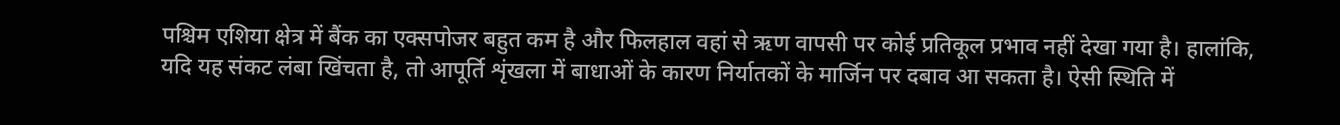पश्चिम एशिया क्षेत्र में बैंक का एक्सपोजर बहुत कम है और फिलहाल वहां से ऋण वापसी पर कोई प्रतिकूल प्रभाव नहीं देखा गया है। हालांकि, यदि यह संकट लंबा खिंचता है, तो आपूर्ति शृंखला में बाधाओं के कारण निर्यातकों के मार्जिन पर दबाव आ सकता है। ऐसी स्थिति में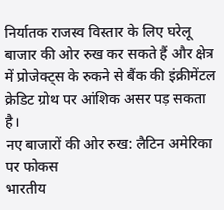निर्यातक राजस्व विस्तार के लिए घरेलू बाजार की ओर रुख कर सकते हैं और क्षेत्र में प्रोजेक्ट्स के रुकने से बैंक की इंक्रीमेंटल क्रेडिट ग्रोथ पर आंशिक असर पड़ सकता है।
नए बाजारों की ओर रुख: लैटिन अमेरिका पर फोकस
भारतीय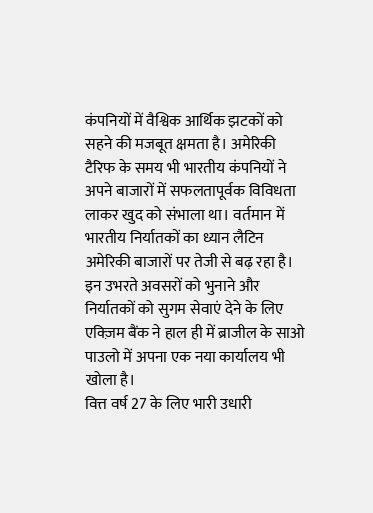कंपनियों में वैश्विक आर्थिक झटकों को सहने की मजबूत क्षमता है। अमेरिकी टैरिफ के समय भी भारतीय कंपनियों ने अपने बाजारों में सफलतापूर्वक विविधता लाकर खुद को संभाला था। वर्तमान में भारतीय निर्यातकों का ध्यान लैटिन अमेरिकी बाजारों पर तेजी से बढ़ रहा है। इन उभरते अवसरों को भुनाने और निर्यातकों को सुगम सेवाएं देने के लिए एक्ज़िम बैंक ने हाल ही में ब्राजील के साओ पाउलो में अपना एक नया कार्यालय भी खोला है।
वित्त वर्ष 27 के लिए भारी उधारी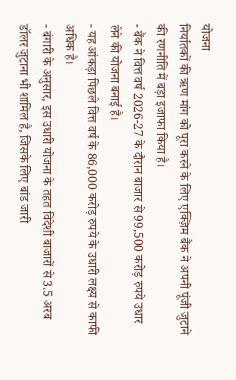योजना
निर्यातकों की ऋण मांग को पूरा करने के लिए एक्ज़िम बैंक ने अपनी पूंजी जुटाने की रणनीति में बड़ा इजाफा किया है।
- बैंक ने वित्त वर्ष 2026-27 के दौरान बाजार से 99,500 करोड़ रुपये उधार लेने की योजना बनाई है।
- यह आंकड़ा पिछले वित्त वर्ष के 86,000 करोड़ रुपये के उधारी लक्ष्य से काफी अधिक है।
- बंगारी के अनुसार, इस उधारी योजना के तहत विदेशी बाजारों से 3.5 अरब डॉलर जुटाना भी शामिल है, जिसके लिए बांड जारी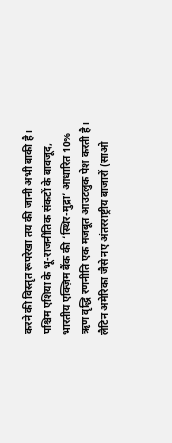करने की विस्तृत रूपरेखा तय की जानी अभी बाकी है।
पश्चिम एशिया के भू-राजनीतिक संकटों के बावजूद, भारतीय एक्ज़िम बैंक की ‘स्थिर-मुद्रा’ आधारित 10% ऋण वृद्धि रणनीति एक मजबूत आउटलुक पेश करती है। लैटिन अमेरिका जैसे नए अंतरराष्ट्रीय बाजारों (साओ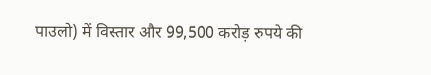पाउलो) में विस्तार और 99,500 करोड़ रुपये की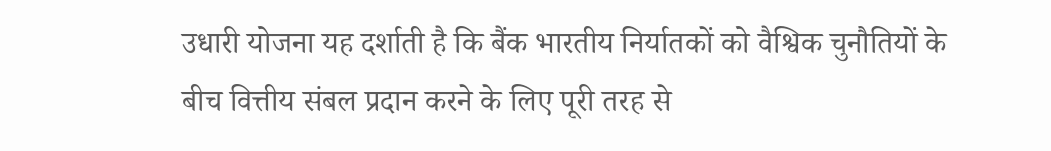उधारी योजना यह दर्शाती है कि बैंक भारतीय निर्यातकों को वैश्विक चुनौतियों के बीच वित्तीय संबल प्रदान करने के लिए पूरी तरह से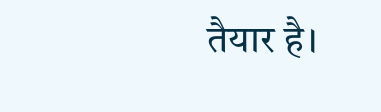तैयार है।